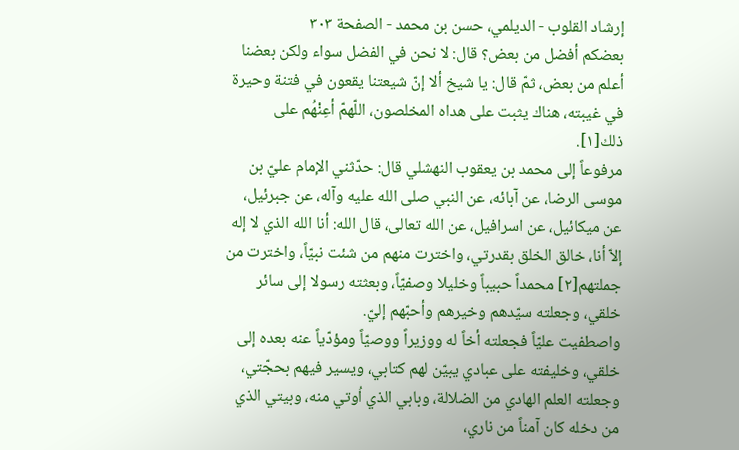إرشاد القلوب - الديلمي، حسن بن محمد - الصفحة ٣٠٣
بعضكم أفضل من بعض؟ قال: لا نحن في الفضل سواء ولكن بعضنا أعلم من بعض، ثمّ قال: يا شيخ ألا إنّ شيعتنا يقعون في فتنة وحيرة في غيبته، هناك يثبت على هداه المخلصون، اللّهمّ أعِنْهُم على ذلك[١].
مرفوعاً إلى محمد بن يعقوب النهشلي قال: حدّثني الإمام عليّ بن موسى الرضا، عن آبائه، عن النبي صلى الله عليه وآله، عن جبرئيل، عن ميكائيل، عن اسرافيل، عن الله تعالى، قال الله: أنا الله الذي لا إله إلاّ أنا، خالق الخلق بقدرتي، واخترت منهم من شئت نبيّاً، واخترت من جملتهم[٢] محمداً حبيباً وخليلا وصفيّاً، وبعثته رسولا إلى سائر خلقي، وجعلته سيّدهم وخيرهم وأحبّهم إليّ.
واصطفيت عليّاً فجعلته أخاً له ووزيراً ووصيّاً ومؤدّياً عنه بعده إلى خلقي، وخليفته على عبادي يبيّن لهم كتابي، ويسير فيهم بحجّتي، وجعلته العلم الهادي من الضلالة، وبابي الذي اُوتي منه، وبيتي الذي من دخله كان آمناً من ناري،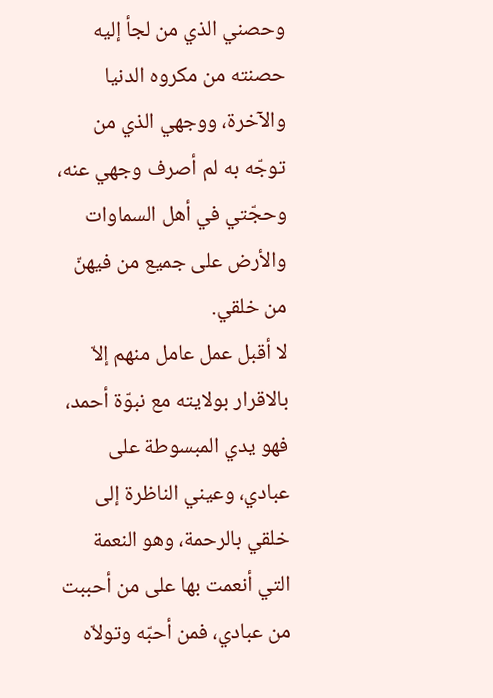وحصني الذي من لجأ إليه حصنته من مكروه الدنيا والآخرة، ووجهي الذي من توجّه به لم أصرف وجهي عنه، وحجّتي في أهل السماوات والأرض على جميع من فيهنّ من خلقي.
لا أقبل عمل عامل منهم إلاّ بالاقرار بولايته مع نبوّة أحمد، فهو يدي المبسوطة على عبادي، وعيني الناظرة إلى خلقي بالرحمة، وهو النعمة التي أنعمت بها على من أحببت من عبادي، فمن أحبّه وتولاّه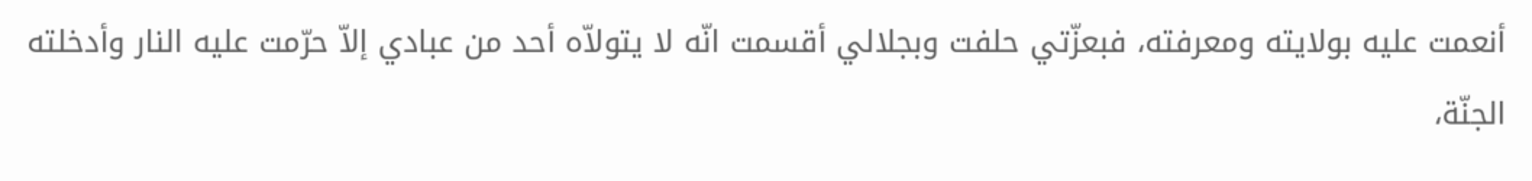أنعمت عليه بولايته ومعرفته، فبعزّتي حلفت وبجلالي أقسمت انّه لا يتولاّه أحد من عبادي إلاّ حرّمت عليه النار وأدخلته الجنّة،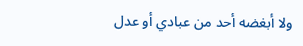ولا أبغضه أحد من عبادي أو عدل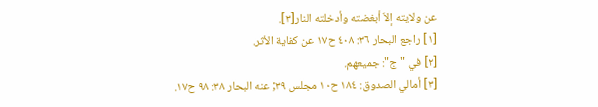عن ولايته إلاّ أبغضته وأدخلته النار[٣].
[١] راجع البحار ٣٦: ٤٠٨ ح١٧ عن كفاية الأثر.
[٢] في "ج": جميعهم.
[٣] أمالي الصدوق: ١٨٤ ح١٠ مجلس ٣٩; عنه البحار ٣٨: ٩٨ ح١٧.